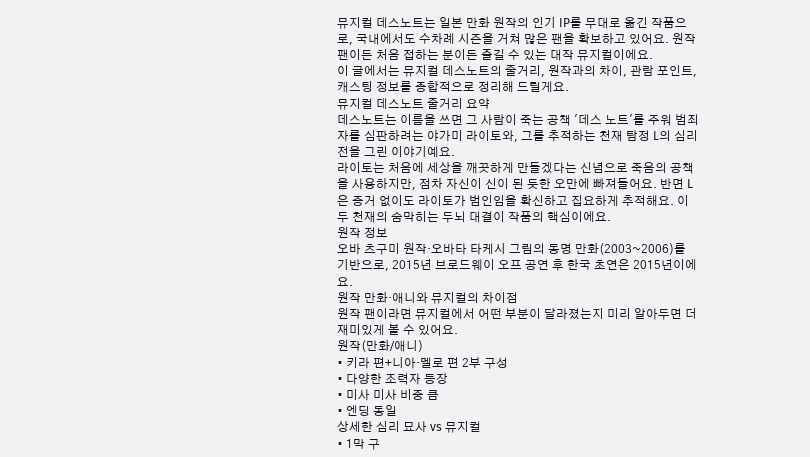뮤지컬 데스노트는 일본 만화 원작의 인기 IP를 무대로 옮긴 작품으로, 국내에서도 수차례 시즌을 거쳐 많은 팬을 확보하고 있어요. 원작 팬이든 처음 접하는 분이든 즐길 수 있는 대작 뮤지컬이에요.
이 글에서는 뮤지컬 데스노트의 줄거리, 원작과의 차이, 관람 포인트, 캐스팅 정보를 종합적으로 정리해 드릴게요.
뮤지컬 데스노트 줄거리 요약
데스노트는 이름을 쓰면 그 사람이 죽는 공책 '데스 노트'를 주워 범죄자를 심판하려는 야가미 라이토와, 그를 추적하는 천재 탐정 L의 심리전을 그린 이야기예요.
라이토는 처음에 세상을 깨끗하게 만들겠다는 신념으로 죽음의 공책을 사용하지만, 점차 자신이 신이 된 듯한 오만에 빠져들어요. 반면 L은 증거 없이도 라이토가 범인임을 확신하고 집요하게 추적해요. 이 두 천재의 숨막히는 두뇌 대결이 작품의 핵심이에요.
원작 정보
오바 츠구미 원작·오바타 타케시 그림의 동명 만화(2003~2006)를 기반으로, 2015년 브로드웨이 오프 공연 후 한국 초연은 2015년이에요.
원작 만화·애니와 뮤지컬의 차이점
원작 팬이라면 뮤지컬에서 어떤 부분이 달라졌는지 미리 알아두면 더 재미있게 볼 수 있어요.
원작(만화/애니)
• 키라 편+니아·멜로 편 2부 구성
• 다양한 조력자 등장
• 미사 미사 비중 큼
• 엔딩 동일
상세한 심리 묘사 vs 뮤지컬
• 1막 구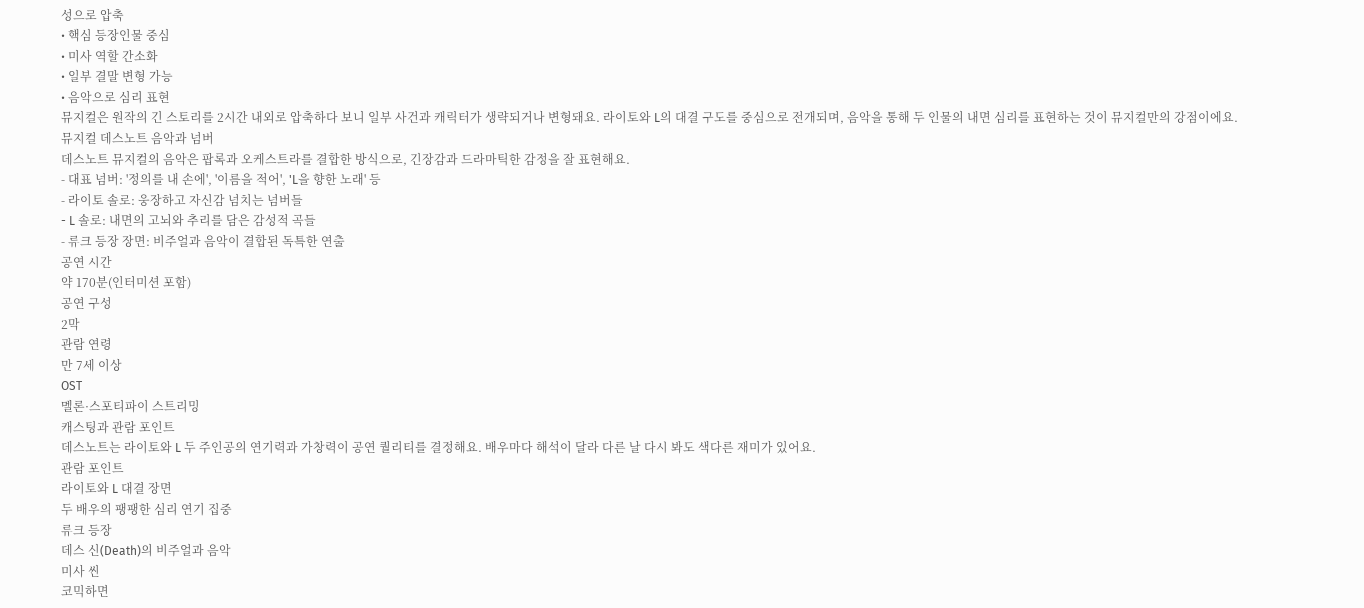성으로 압축
• 핵심 등장인물 중심
• 미사 역할 간소화
• 일부 결말 변형 가능
• 음악으로 심리 표현
뮤지컬은 원작의 긴 스토리를 2시간 내외로 압축하다 보니 일부 사건과 캐릭터가 생략되거나 변형돼요. 라이토와 L의 대결 구도를 중심으로 전개되며, 음악을 통해 두 인물의 내면 심리를 표현하는 것이 뮤지컬만의 강점이에요.
뮤지컬 데스노트 음악과 넘버
데스노트 뮤지컬의 음악은 팝록과 오케스트라를 결합한 방식으로, 긴장감과 드라마틱한 감정을 잘 표현해요.
- 대표 넘버: '정의를 내 손에', '이름을 적어', 'L을 향한 노래' 등
- 라이토 솔로: 웅장하고 자신감 넘치는 넘버들
- L 솔로: 내면의 고뇌와 추리를 담은 감성적 곡들
- 류크 등장 장면: 비주얼과 음악이 결합된 독특한 연출
공연 시간
약 170분(인터미션 포함)
공연 구성
2막
관람 연령
만 7세 이상
OST
멜론·스포티파이 스트리밍
캐스팅과 관람 포인트
데스노트는 라이토와 L 두 주인공의 연기력과 가창력이 공연 퀄리티를 결정해요. 배우마다 해석이 달라 다른 날 다시 봐도 색다른 재미가 있어요.
관람 포인트
라이토와 L 대결 장면
두 배우의 팽팽한 심리 연기 집중
류크 등장
데스 신(Death)의 비주얼과 음악
미사 씬
코믹하면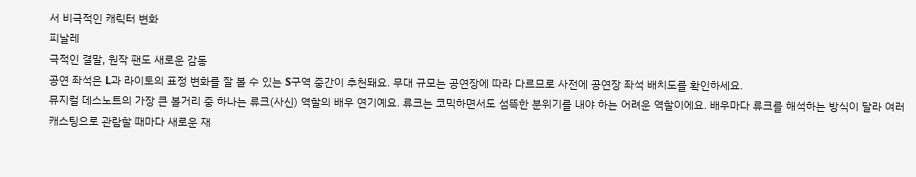서 비극적인 캐릭터 변화
피날레
극적인 결말, 원작 팬도 새로운 감동
공연 좌석은 L과 라이토의 표정 변화를 잘 볼 수 있는 S구역 중간이 추천돼요. 무대 규모는 공연장에 따라 다르므로 사전에 공연장 좌석 배치도를 확인하세요.
뮤지컬 데스노트의 가장 큰 볼거리 중 하나는 류크(사신) 역할의 배우 연기예요. 류크는 코믹하면서도 섬뜩한 분위기를 내야 하는 어려운 역할이에요. 배우마다 류크를 해석하는 방식이 달라 여러 캐스팅으로 관람할 때마다 새로운 재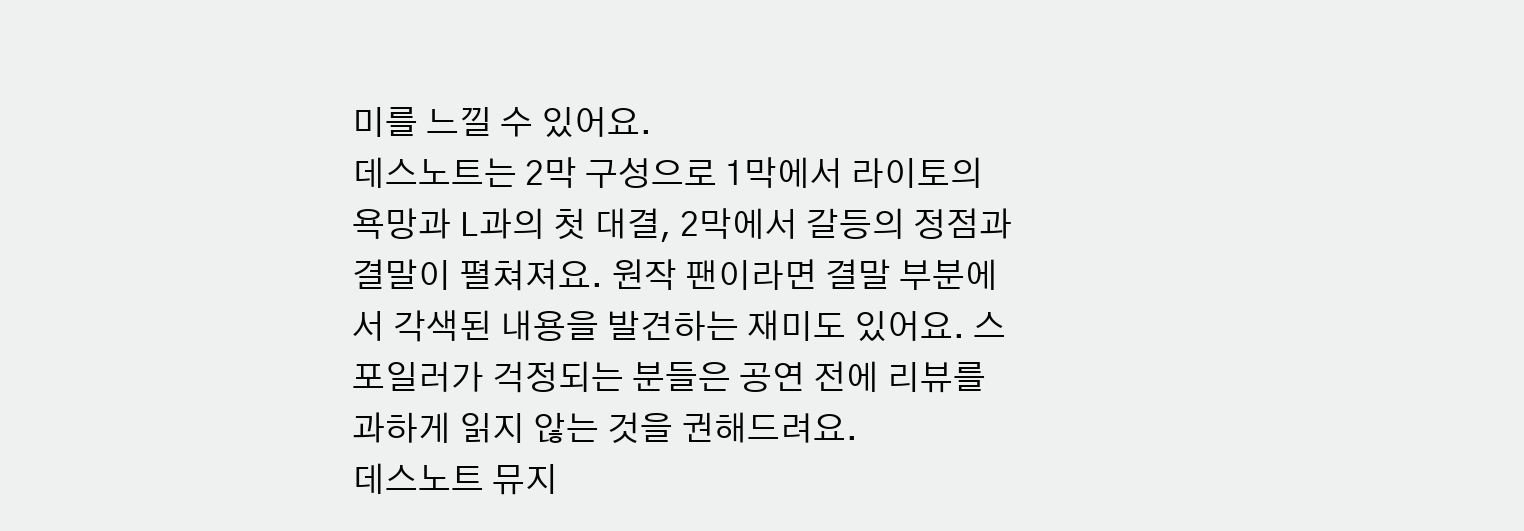미를 느낄 수 있어요.
데스노트는 2막 구성으로 1막에서 라이토의 욕망과 L과의 첫 대결, 2막에서 갈등의 정점과 결말이 펼쳐져요. 원작 팬이라면 결말 부분에서 각색된 내용을 발견하는 재미도 있어요. 스포일러가 걱정되는 분들은 공연 전에 리뷰를 과하게 읽지 않는 것을 권해드려요.
데스노트 뮤지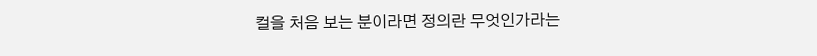컬을 처음 보는 분이라면 정의란 무엇인가라는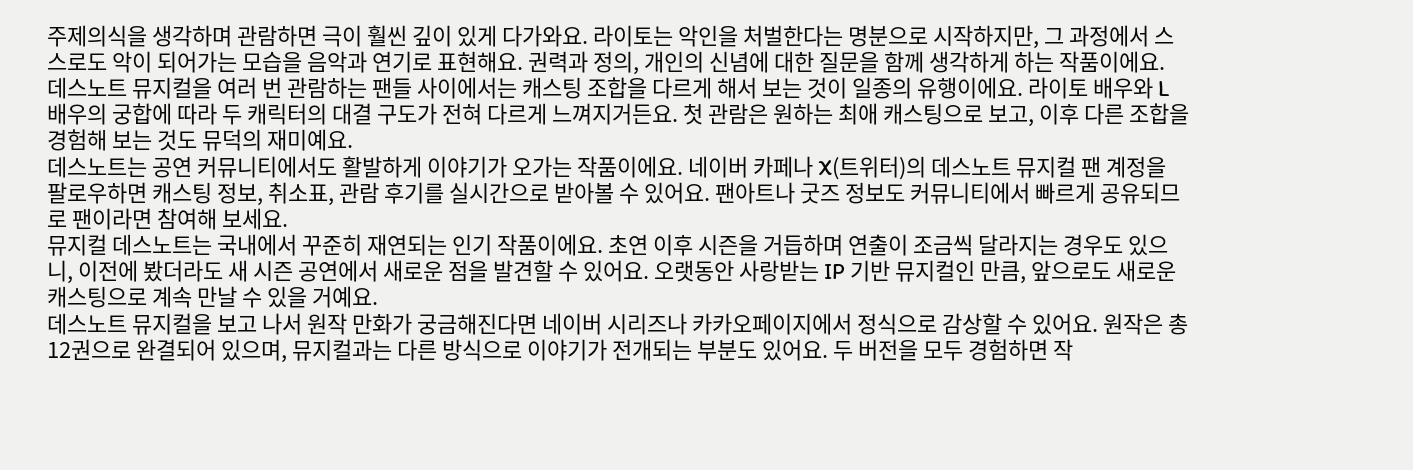주제의식을 생각하며 관람하면 극이 훨씬 깊이 있게 다가와요. 라이토는 악인을 처벌한다는 명분으로 시작하지만, 그 과정에서 스스로도 악이 되어가는 모습을 음악과 연기로 표현해요. 권력과 정의, 개인의 신념에 대한 질문을 함께 생각하게 하는 작품이에요.
데스노트 뮤지컬을 여러 번 관람하는 팬들 사이에서는 캐스팅 조합을 다르게 해서 보는 것이 일종의 유행이에요. 라이토 배우와 L 배우의 궁합에 따라 두 캐릭터의 대결 구도가 전혀 다르게 느껴지거든요. 첫 관람은 원하는 최애 캐스팅으로 보고, 이후 다른 조합을 경험해 보는 것도 뮤덕의 재미예요.
데스노트는 공연 커뮤니티에서도 활발하게 이야기가 오가는 작품이에요. 네이버 카페나 X(트위터)의 데스노트 뮤지컬 팬 계정을 팔로우하면 캐스팅 정보, 취소표, 관람 후기를 실시간으로 받아볼 수 있어요. 팬아트나 굿즈 정보도 커뮤니티에서 빠르게 공유되므로 팬이라면 참여해 보세요.
뮤지컬 데스노트는 국내에서 꾸준히 재연되는 인기 작품이에요. 초연 이후 시즌을 거듭하며 연출이 조금씩 달라지는 경우도 있으니, 이전에 봤더라도 새 시즌 공연에서 새로운 점을 발견할 수 있어요. 오랫동안 사랑받는 IP 기반 뮤지컬인 만큼, 앞으로도 새로운 캐스팅으로 계속 만날 수 있을 거예요.
데스노트 뮤지컬을 보고 나서 원작 만화가 궁금해진다면 네이버 시리즈나 카카오페이지에서 정식으로 감상할 수 있어요. 원작은 총 12권으로 완결되어 있으며, 뮤지컬과는 다른 방식으로 이야기가 전개되는 부분도 있어요. 두 버전을 모두 경험하면 작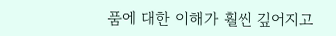품에 대한 이해가 훨씬 깊어지고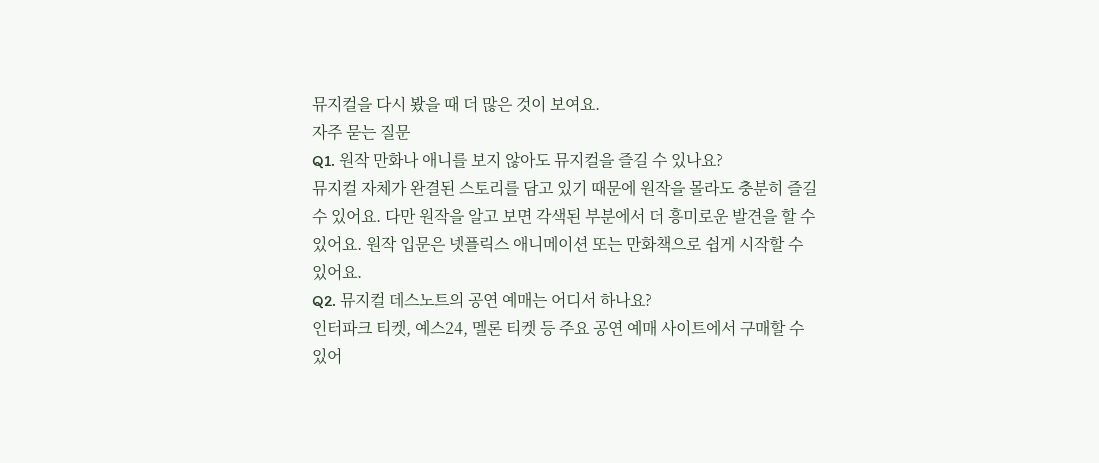뮤지컬을 다시 봤을 때 더 많은 것이 보여요.
자주 묻는 질문
Q1. 원작 만화나 애니를 보지 않아도 뮤지컬을 즐길 수 있나요?
뮤지컬 자체가 완결된 스토리를 담고 있기 때문에 원작을 몰라도 충분히 즐길 수 있어요. 다만 원작을 알고 보면 각색된 부분에서 더 흥미로운 발견을 할 수 있어요. 원작 입문은 넷플릭스 애니메이션 또는 만화책으로 쉽게 시작할 수 있어요.
Q2. 뮤지컬 데스노트의 공연 예매는 어디서 하나요?
인터파크 티켓, 예스24, 멜론 티켓 등 주요 공연 예매 사이트에서 구매할 수 있어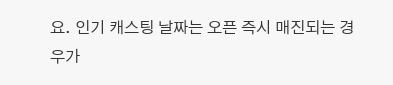요. 인기 캐스팅 날짜는 오픈 즉시 매진되는 경우가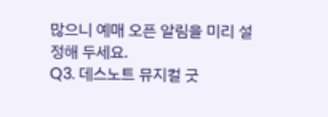많으니 예매 오픈 알림을 미리 설정해 두세요.
Q3. 데스노트 뮤지컬 굿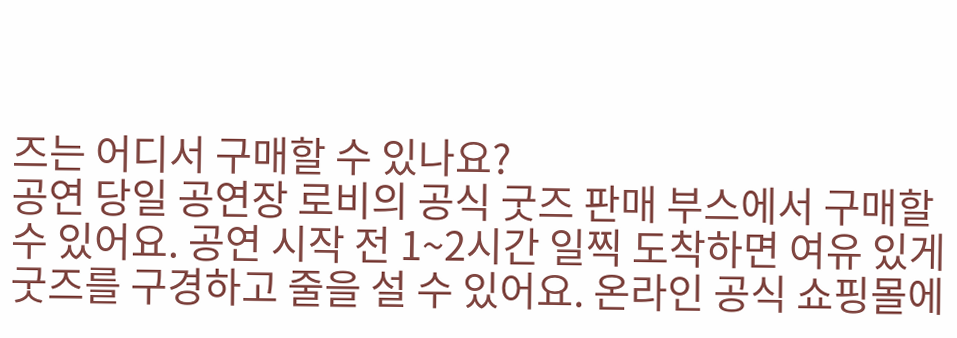즈는 어디서 구매할 수 있나요?
공연 당일 공연장 로비의 공식 굿즈 판매 부스에서 구매할 수 있어요. 공연 시작 전 1~2시간 일찍 도착하면 여유 있게 굿즈를 구경하고 줄을 설 수 있어요. 온라인 공식 쇼핑몰에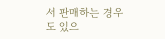서 판매하는 경우도 있으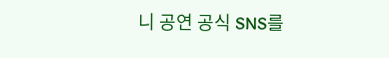니 공연 공식 SNS를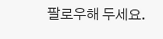팔로우해 두세요.